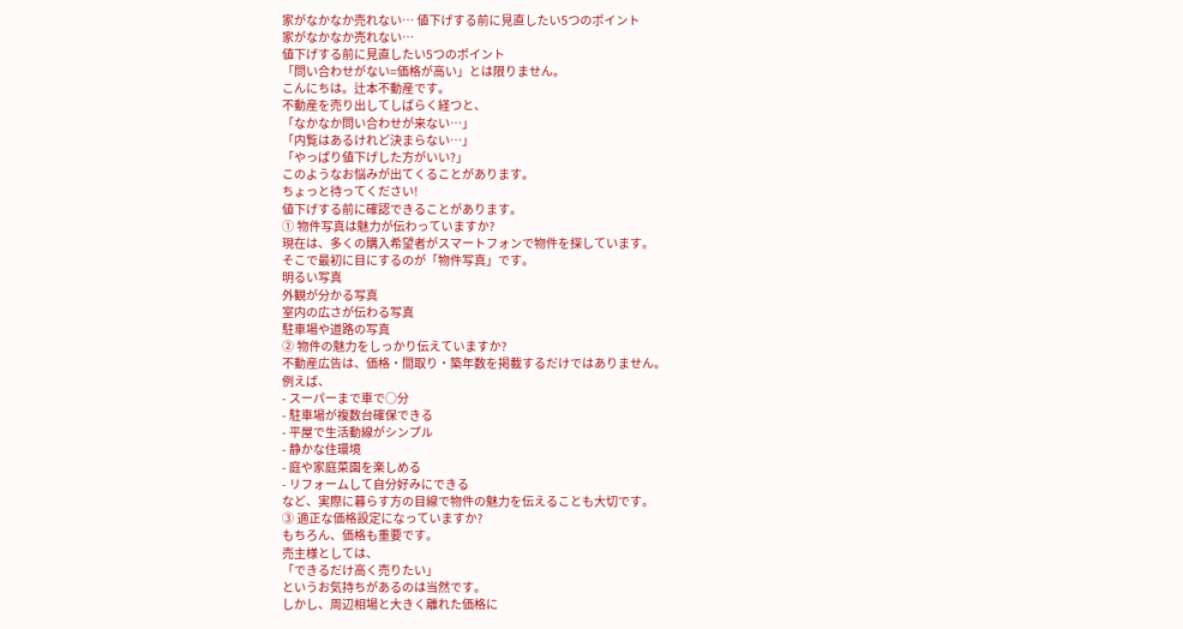家がなかなか売れない… 値下げする前に見直したい5つのポイント
家がなかなか売れない…
値下げする前に見直したい5つのポイント
「問い合わせがない=価格が高い」とは限りません。
こんにちは。辻本不動産です。
不動産を売り出してしばらく経つと、
「なかなか問い合わせが来ない…」
「内覧はあるけれど決まらない…」
「やっぱり値下げした方がいい?」
このようなお悩みが出てくることがあります。
ちょっと待ってください!
値下げする前に確認できることがあります。
① 物件写真は魅力が伝わっていますか?
現在は、多くの購入希望者がスマートフォンで物件を探しています。
そこで最初に目にするのが「物件写真」です。
明るい写真
外観が分かる写真
室内の広さが伝わる写真
駐車場や道路の写真
② 物件の魅力をしっかり伝えていますか?
不動産広告は、価格・間取り・築年数を掲載するだけではありません。
例えば、
- スーパーまで車で○分
- 駐車場が複数台確保できる
- 平屋で生活動線がシンプル
- 静かな住環境
- 庭や家庭菜園を楽しめる
- リフォームして自分好みにできる
など、実際に暮らす方の目線で物件の魅力を伝えることも大切です。
③ 適正な価格設定になっていますか?
もちろん、価格も重要です。
売主様としては、
「できるだけ高く売りたい」
というお気持ちがあるのは当然です。
しかし、周辺相場と大きく離れた価格に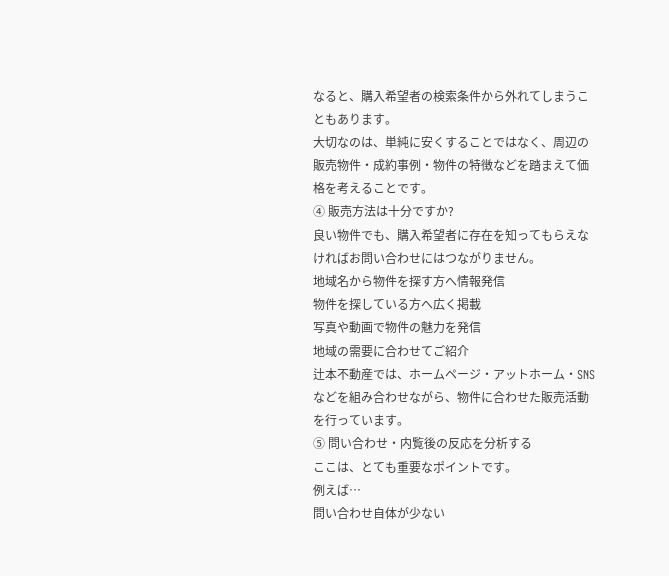なると、購入希望者の検索条件から外れてしまうこともあります。
大切なのは、単純に安くすることではなく、周辺の販売物件・成約事例・物件の特徴などを踏まえて価格を考えることです。
④ 販売方法は十分ですか?
良い物件でも、購入希望者に存在を知ってもらえなければお問い合わせにはつながりません。
地域名から物件を探す方へ情報発信
物件を探している方へ広く掲載
写真や動画で物件の魅力を発信
地域の需要に合わせてご紹介
辻本不動産では、ホームページ・アットホーム・SNSなどを組み合わせながら、物件に合わせた販売活動を行っています。
⑤ 問い合わせ・内覧後の反応を分析する
ここは、とても重要なポイントです。
例えば…
問い合わせ自体が少ない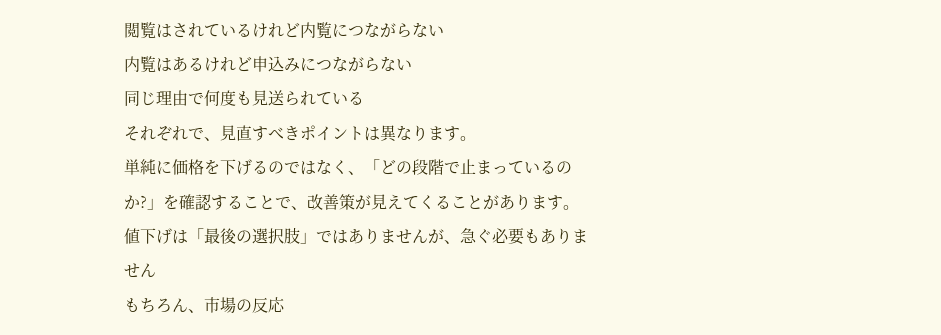閲覧はされているけれど内覧につながらない
内覧はあるけれど申込みにつながらない
同じ理由で何度も見送られている
それぞれで、見直すべきポイントは異なります。
単純に価格を下げるのではなく、「どの段階で止まっているのか?」を確認することで、改善策が見えてくることがあります。
値下げは「最後の選択肢」ではありませんが、急ぐ必要もありません
もちろん、市場の反応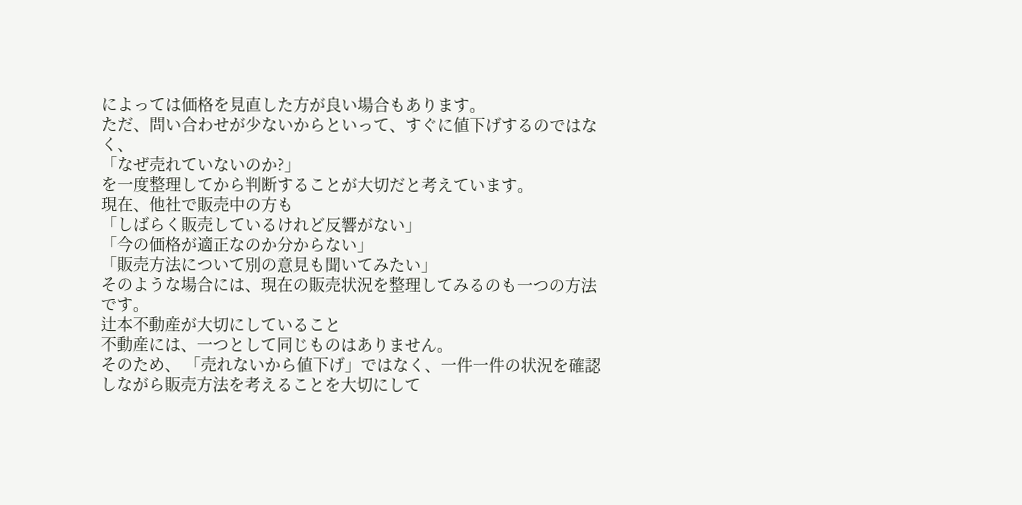によっては価格を見直した方が良い場合もあります。
ただ、問い合わせが少ないからといって、すぐに値下げするのではなく、
「なぜ売れていないのか?」
を一度整理してから判断することが大切だと考えています。
現在、他社で販売中の方も
「しばらく販売しているけれど反響がない」
「今の価格が適正なのか分からない」
「販売方法について別の意見も聞いてみたい」
そのような場合には、現在の販売状況を整理してみるのも一つの方法です。
辻本不動産が大切にしていること
不動産には、一つとして同じものはありません。
そのため、 「売れないから値下げ」ではなく、一件一件の状況を確認しながら販売方法を考えることを大切にして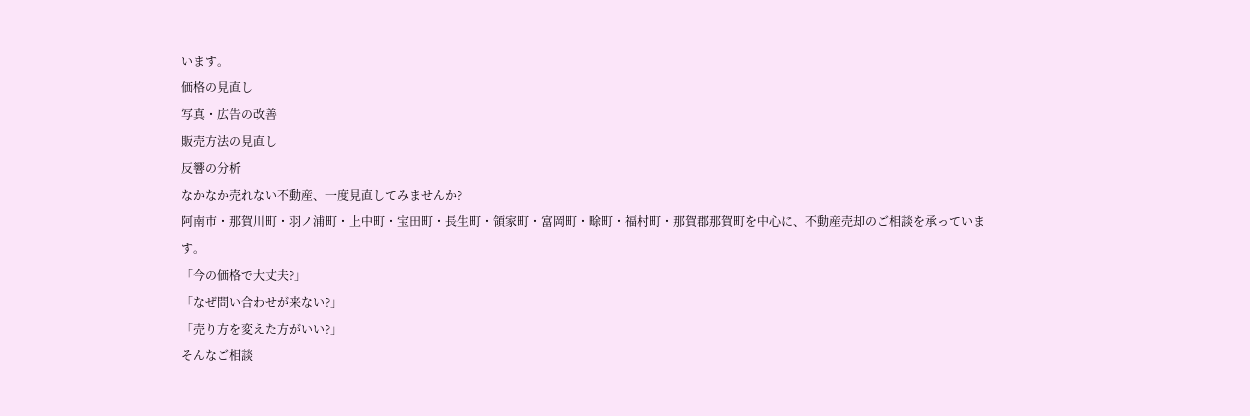います。
価格の見直し
写真・広告の改善
販売方法の見直し
反響の分析
なかなか売れない不動産、一度見直してみませんか?
阿南市・那賀川町・羽ノ浦町・上中町・宝田町・長生町・領家町・富岡町・畭町・福村町・那賀郡那賀町を中心に、不動産売却のご相談を承っています。
「今の価格で大丈夫?」
「なぜ問い合わせが来ない?」
「売り方を変えた方がいい?」
そんなご相談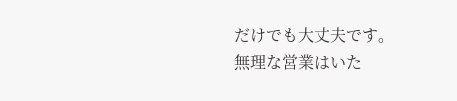だけでも大丈夫です。
無理な営業はいた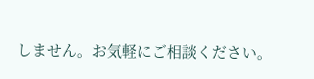しません。お気軽にご相談ください。